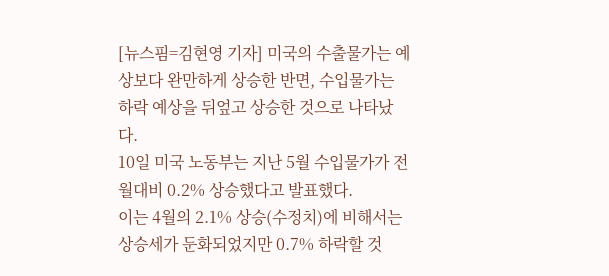[뉴스핌=김현영 기자] 미국의 수출물가는 예상보다 완만하게 상승한 반면, 수입물가는 하락 예상을 뒤엎고 상승한 것으로 나타났다.
10일 미국 노동부는 지난 5월 수입물가가 전월대비 0.2% 상승했다고 발표했다.
이는 4월의 2.1% 상승(수정치)에 비해서는 상승세가 둔화되었지만 0.7% 하락할 것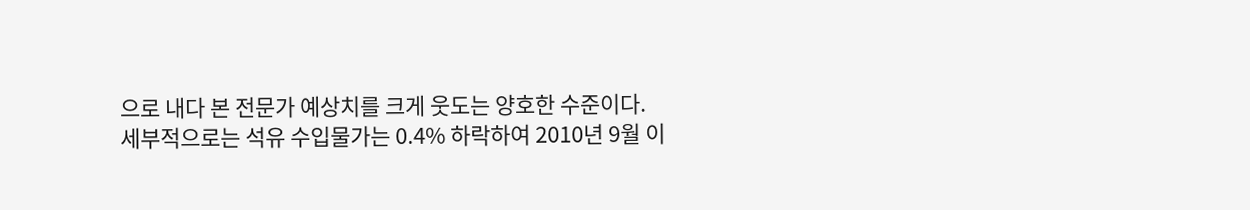으로 내다 본 전문가 예상치를 크게 웃도는 양호한 수준이다.
세부적으로는 석유 수입물가는 0.4% 하락하여 2010년 9월 이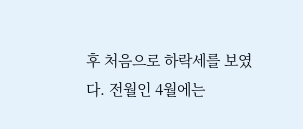후 처음으로 하락세를 보였다. 전월인 4월에는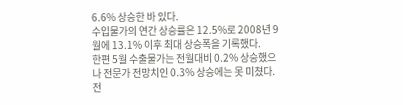6.6% 상승한 바 있다.
수입물가의 연간 상승률은 12.5%로 2008년 9월에 13.1% 이후 최대 상승폭을 기록했다.
한편 5월 수출물가는 전월대비 0.2% 상승했으나 전문가 전망치인 0.3% 상승에는 못 미쳤다.
전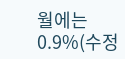월에는 0.9%(수정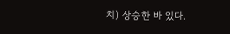치) 상승한 바 있다.